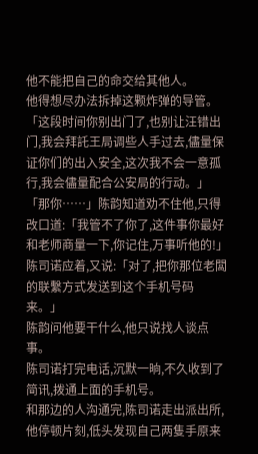他不能把自己的命交给其他人。
他得想尽办法拆掉这颗炸弹的导管。
「这段时间你别出门了,也别让汪错出门,我会拜託王局调些人手过去,儘量保证你们的出入安全,这次我不会一意孤行,我会儘量配合公安局的行动。」
「那你……」陈韵知道劝不住他,只得改口道:「我管不了你了,这件事你最好和老师商量一下,你记住,万事听他的!」
陈司诺应着,又说:「对了,把你那位老闆的联繫方式发送到这个手机号码来。」
陈韵问他要干什么,他只说找人谈点事。
陈司诺打完电话,沉默一晌,不久收到了简讯,拨通上面的手机号。
和那边的人沟通完,陈司诺走出派出所,他停顿片刻,低头发现自己两隻手原来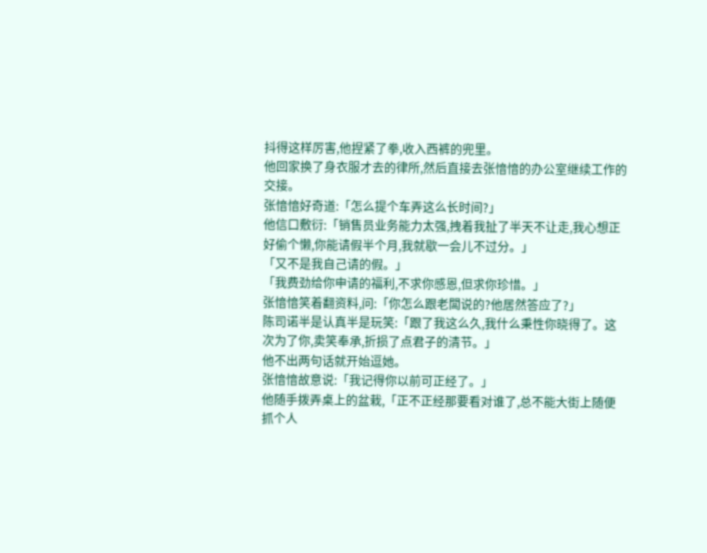抖得这样厉害,他捏紧了拳,收入西裤的兜里。
他回家换了身衣服才去的律所,然后直接去张愔愔的办公室继续工作的交接。
张愔愔好奇道:「怎么提个车弄这么长时间?」
他信口敷衍:「销售员业务能力太强,拽着我扯了半天不让走,我心想正好偷个懒,你能请假半个月,我就歇一会儿不过分。」
「又不是我自己请的假。」
「我费劲给你申请的福利,不求你感恩,但求你珍惜。」
张愔愔笑着翻资料,问:「你怎么跟老闆说的?他居然答应了?」
陈司诺半是认真半是玩笑:「跟了我这么久,我什么秉性你晓得了。这次为了你,卖笑奉承,折损了点君子的清节。」
他不出两句话就开始逗她。
张愔愔故意说:「我记得你以前可正经了。」
他随手拨弄桌上的盆栽,「正不正经那要看对谁了,总不能大街上随便抓个人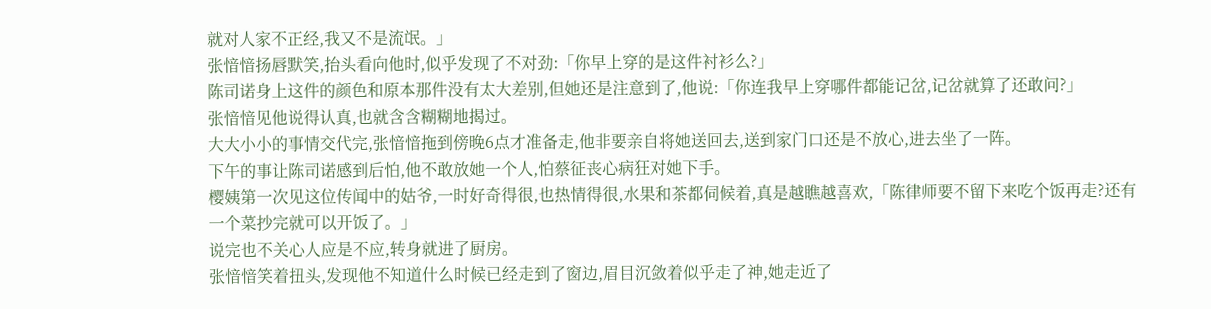就对人家不正经,我又不是流氓。」
张愔愔扬唇默笑,抬头看向他时,似乎发现了不对劲:「你早上穿的是这件衬衫么?」
陈司诺身上这件的颜色和原本那件没有太大差别,但她还是注意到了,他说:「你连我早上穿哪件都能记岔,记岔就算了还敢问?」
张愔愔见他说得认真,也就含含糊糊地揭过。
大大小小的事情交代完,张愔愔拖到傍晚6点才准备走,他非要亲自将她送回去,送到家门口还是不放心,进去坐了一阵。
下午的事让陈司诺感到后怕,他不敢放她一个人,怕蔡征丧心病狂对她下手。
樱姨第一次见这位传闻中的姑爷,一时好奇得很,也热情得很,水果和茶都伺候着,真是越瞧越喜欢,「陈律师要不留下来吃个饭再走?还有一个菜抄完就可以开饭了。」
说完也不关心人应是不应,转身就进了厨房。
张愔愔笑着扭头,发现他不知道什么时候已经走到了窗边,眉目沉敛着似乎走了神,她走近了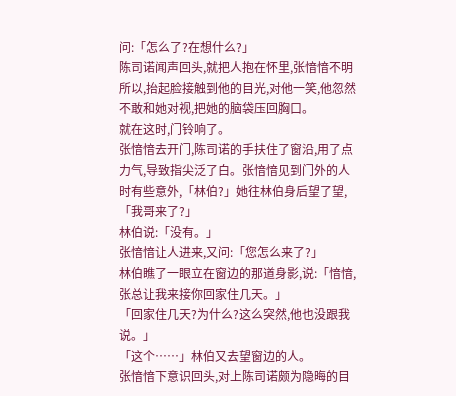问:「怎么了?在想什么?」
陈司诺闻声回头,就把人抱在怀里,张愔愔不明所以,抬起脸接触到他的目光,对他一笑,他忽然不敢和她对视,把她的脑袋压回胸口。
就在这时,门铃响了。
张愔愔去开门,陈司诺的手扶住了窗沿,用了点力气,导致指尖泛了白。张愔愔见到门外的人时有些意外,「林伯?」她往林伯身后望了望,「我哥来了?」
林伯说:「没有。」
张愔愔让人进来,又问:「您怎么来了?」
林伯瞧了一眼立在窗边的那道身影,说:「愔愔,张总让我来接你回家住几天。」
「回家住几天?为什么?这么突然,他也没跟我说。」
「这个……」林伯又去望窗边的人。
张愔愔下意识回头,对上陈司诺颇为隐晦的目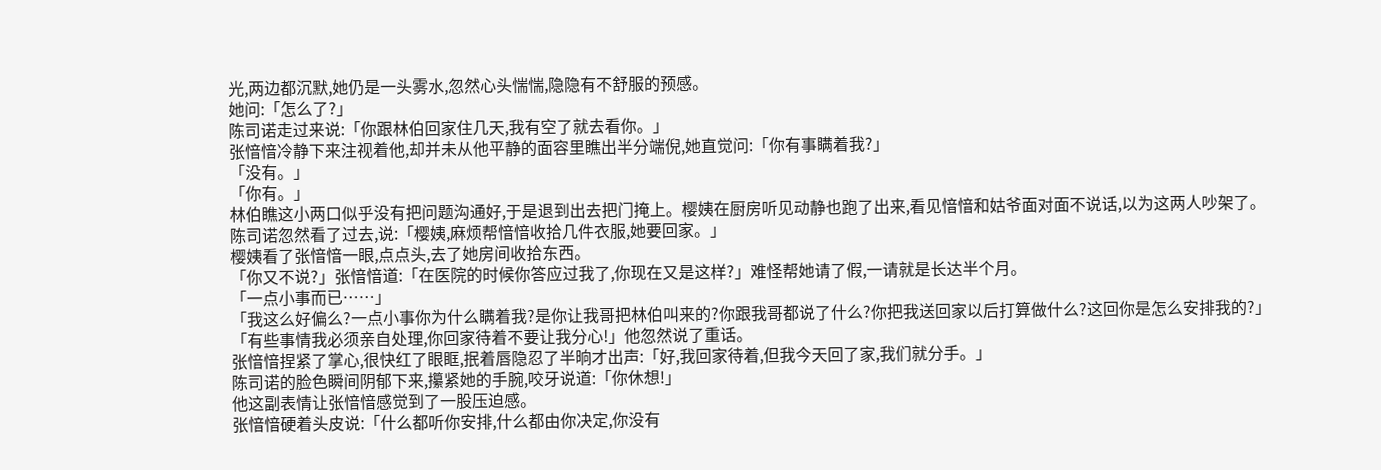光,两边都沉默,她仍是一头雾水,忽然心头惴惴,隐隐有不舒服的预感。
她问:「怎么了?」
陈司诺走过来说:「你跟林伯回家住几天,我有空了就去看你。」
张愔愔冷静下来注视着他,却并未从他平静的面容里瞧出半分端倪,她直觉问:「你有事瞒着我?」
「没有。」
「你有。」
林伯瞧这小两口似乎没有把问题沟通好,于是退到出去把门掩上。樱姨在厨房听见动静也跑了出来,看见愔愔和姑爷面对面不说话,以为这两人吵架了。
陈司诺忽然看了过去,说:「樱姨,麻烦帮愔愔收拾几件衣服,她要回家。」
樱姨看了张愔愔一眼,点点头,去了她房间收拾东西。
「你又不说?」张愔愔道:「在医院的时候你答应过我了,你现在又是这样?」难怪帮她请了假,一请就是长达半个月。
「一点小事而已……」
「我这么好偏么?一点小事你为什么瞒着我?是你让我哥把林伯叫来的?你跟我哥都说了什么?你把我送回家以后打算做什么?这回你是怎么安排我的?」
「有些事情我必须亲自处理,你回家待着不要让我分心!」他忽然说了重话。
张愔愔捏紧了掌心,很快红了眼眶,抿着唇隐忍了半晌才出声:「好,我回家待着,但我今天回了家,我们就分手。」
陈司诺的脸色瞬间阴郁下来,攥紧她的手腕,咬牙说道:「你休想!」
他这副表情让张愔愔感觉到了一股压迫感。
张愔愔硬着头皮说:「什么都听你安排,什么都由你决定,你没有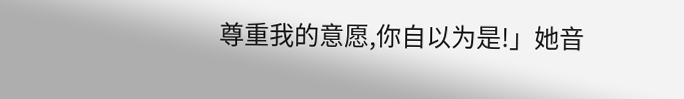尊重我的意愿,你自以为是!」她音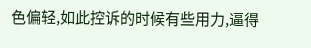色偏轻,如此控诉的时候有些用力,逼得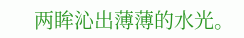两眸沁出薄薄的水光。